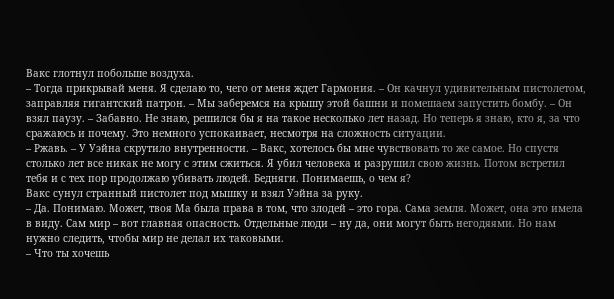Вакс глотнул побольше воздуха.
– Тогда прикрывай меня. Я сделаю то, чего от меня ждет Гармония. – Он качнул удивительным пистолетом, заправляя гигантский патрон. – Мы заберемся на крышу этой башни и помешаем запустить бомбу. – Он взял паузу. – Забавно. Не знаю, решился бы я на такое несколько лет назад. Но теперь я знаю, кто я, за что сражаюсь и почему. Это немного успокаивает, несмотря на сложность ситуации.
– Ржавь. – У Уэйна скрутило внутренности. – Вакс, хотелось бы мне чувствовать то же самое. Но спустя столько лет все никак не могу с этим сжиться. Я убил человека и разрушил свою жизнь. Потом встретил тебя и с тех пор продолжаю убивать людей. Бедняги. Понимаешь, о чем я?
Вакс сунул странный пистолет под мышку и взял Уэйна за руку.
– Да. Понимаю. Может, твоя Ма была права в том, что злодей – это гора. Сама земля. Может, она это имела в виду. Сам мир – вот главная опасность. Отдельные люди – ну да, они могут быть негодяями. Но нам нужно следить, чтобы мир не делал их таковыми.
– Что ты хочешь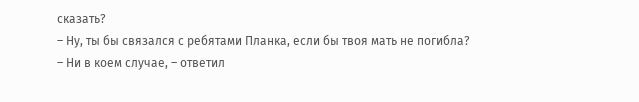сказать?
– Ну, ты бы связался с ребятами Планка, если бы твоя мать не погибла?
– Ни в коем случае, – ответил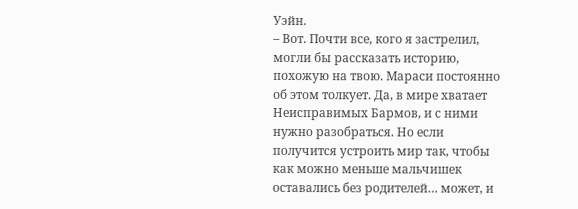Уэйн.
– Вот. Почти все, кого я застрелил, могли бы рассказать историю, похожую на твою. Мараси постоянно об этом толкует. Да, в мире хватает Неисправимых Бармов, и с ними нужно разобраться. Но если получится устроить мир так, чтобы как можно меньше мальчишек оставались без родителей… может, и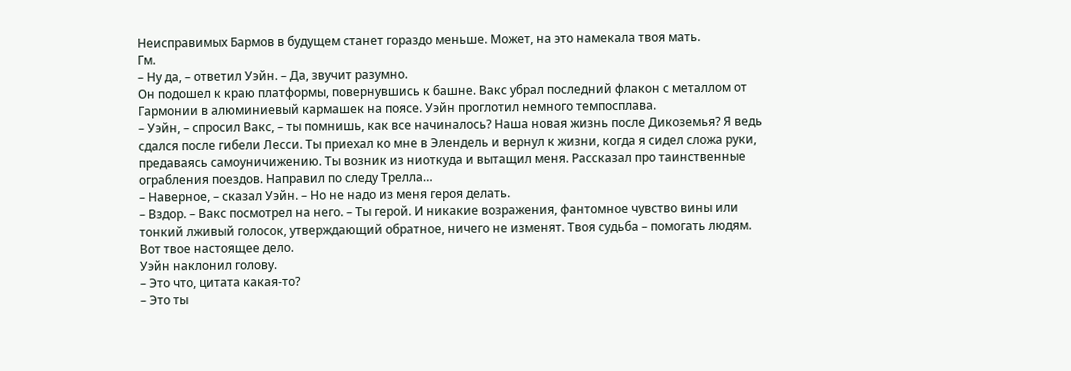Неисправимых Бармов в будущем станет гораздо меньше. Может, на это намекала твоя мать.
Гм.
– Ну да, – ответил Уэйн. – Да, звучит разумно.
Он подошел к краю платформы, повернувшись к башне. Вакс убрал последний флакон с металлом от Гармонии в алюминиевый кармашек на поясе. Уэйн проглотил немного темпосплава.
– Уэйн, – спросил Вакс, – ты помнишь, как все начиналось? Наша новая жизнь после Дикоземья? Я ведь сдался после гибели Лесси. Ты приехал ко мне в Элендель и вернул к жизни, когда я сидел сложа руки, предаваясь самоуничижению. Ты возник из ниоткуда и вытащил меня. Рассказал про таинственные ограбления поездов. Направил по следу Трелла…
– Наверное, – сказал Уэйн. – Но не надо из меня героя делать.
– Вздор. – Вакс посмотрел на него. – Ты герой. И никакие возражения, фантомное чувство вины или тонкий лживый голосок, утверждающий обратное, ничего не изменят. Твоя судьба – помогать людям. Вот твое настоящее дело.
Уэйн наклонил голову.
– Это что, цитата какая-то?
– Это ты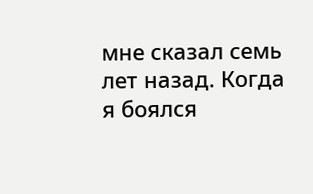мне сказал семь лет назад. Когда я боялся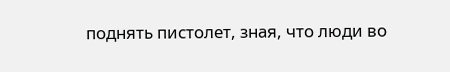поднять пистолет, зная, что люди во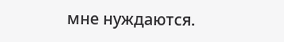мне нуждаются.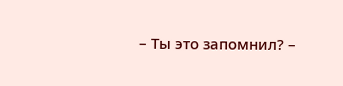– Ты это запомнил? –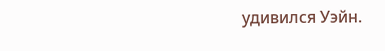удивился Уэйн.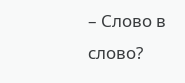– Слово в слово?